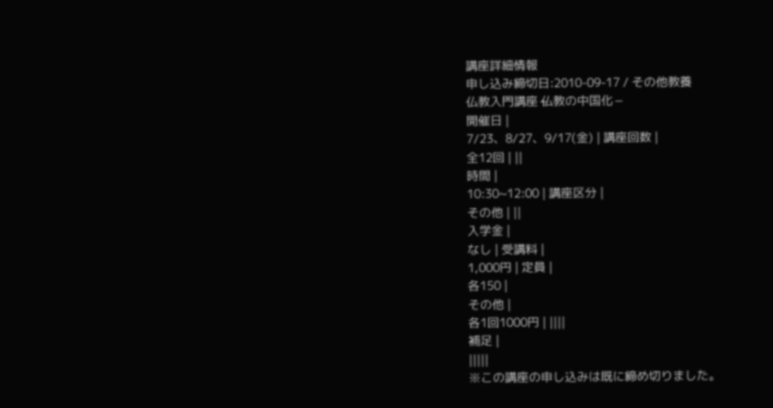講座詳細情報
申し込み締切日:2010-09-17 / その他教養
仏教入門講座̶ 仏教の中国化̶
開催日 |
7/23、8/27、9/17(金) | 講座回数 |
全12回 | ||
時間 |
10:30~12:00 | 講座区分 |
その他 | ||
入学金 |
なし | 受講料 |
1,000円 | 定員 |
各150 |
その他 |
各1回1000円 | ||||
補足 |
|||||
※この講座の申し込みは既に締め切りました。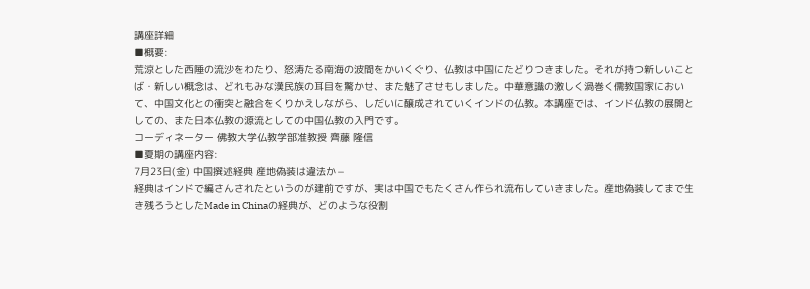講座詳細
■概要:
荒涼とした西陲の流沙をわたり、怒涛たる南海の波間をかいくぐり、仏教は中国にたどりつきました。それが持つ新しいことば・新しい概念は、どれもみな漢民族の耳目を驚かせ、また魅了させもしました。中華意識の激しく渦巻く儒教国家において、中国文化との衝突と融合をくりかえしながら、しだいに醸成されていくインドの仏教。本講座では、インド仏教の展開としての、また日本仏教の源流としての中国仏教の入門です。
コーディネーター 佛教大学仏教学部准教授 齊藤 隆信
■夏期の講座内容:
7月23日(金) 中国撰述経典 産地偽装は違法か̶
経典はインドで編さんされたというのが建前ですが、実は中国でもたくさん作られ流布していきました。産地偽装してまで生き残ろうとしたMade in Chinaの経典が、どのような役割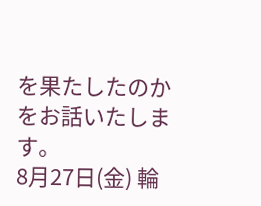を果たしたのかをお話いたします。
8月27日(金) 輪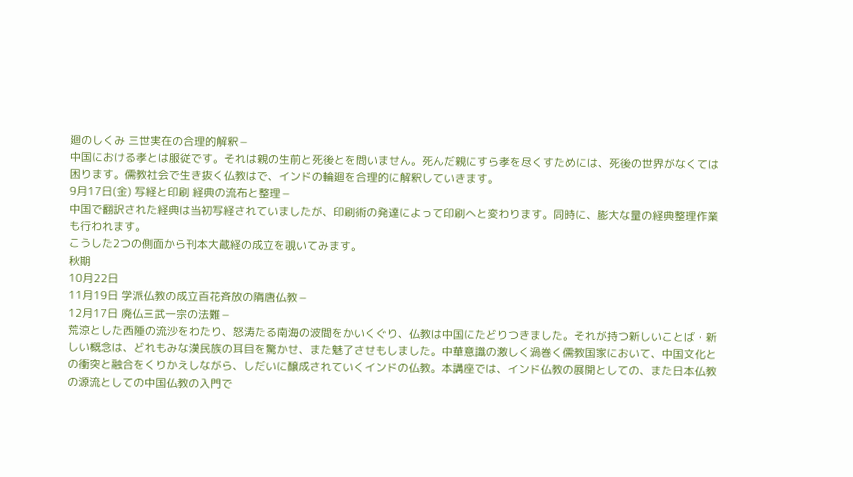廻のしくみ 三世実在の合理的解釈̶
中国における孝とは服従です。それは親の生前と死後とを問いません。死んだ親にすら孝を尽くすためには、死後の世界がなくては困ります。儒教社会で生き抜く仏教はで、インドの輪廻を合理的に解釈していきます。
9月17日(金) 写経と印刷 経典の流布と整理̶
中国で翻訳された経典は当初写経されていましたが、印刷術の発達によって印刷へと変わります。同時に、膨大な量の経典整理作業も行われます。
こうした2つの側面から刊本大蔵経の成立を覗いてみます。
秋期
10月22日
11月19日 学派仏教の成立̶百花斉放の隋唐仏教̶
12月17日 廃仏̶三武一宗の法難̶
荒涼とした西陲の流沙をわたり、怒涛たる南海の波間をかいくぐり、仏教は中国にたどりつきました。それが持つ新しいことば・新しい概念は、どれもみな漢民族の耳目を驚かせ、また魅了させもしました。中華意識の激しく渦巻く儒教国家において、中国文化との衝突と融合をくりかえしながら、しだいに醸成されていくインドの仏教。本講座では、インド仏教の展開としての、また日本仏教の源流としての中国仏教の入門で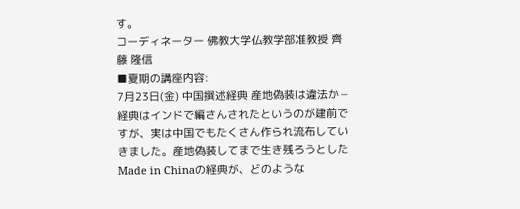す。
コーディネーター 佛教大学仏教学部准教授 齊藤 隆信
■夏期の講座内容:
7月23日(金) 中国撰述経典 産地偽装は違法か̶
経典はインドで編さんされたというのが建前ですが、実は中国でもたくさん作られ流布していきました。産地偽装してまで生き残ろうとしたMade in Chinaの経典が、どのような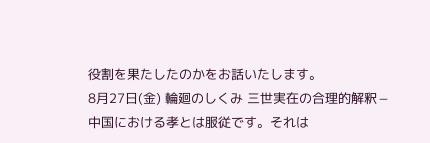役割を果たしたのかをお話いたします。
8月27日(金) 輪廻のしくみ 三世実在の合理的解釈̶
中国における孝とは服従です。それは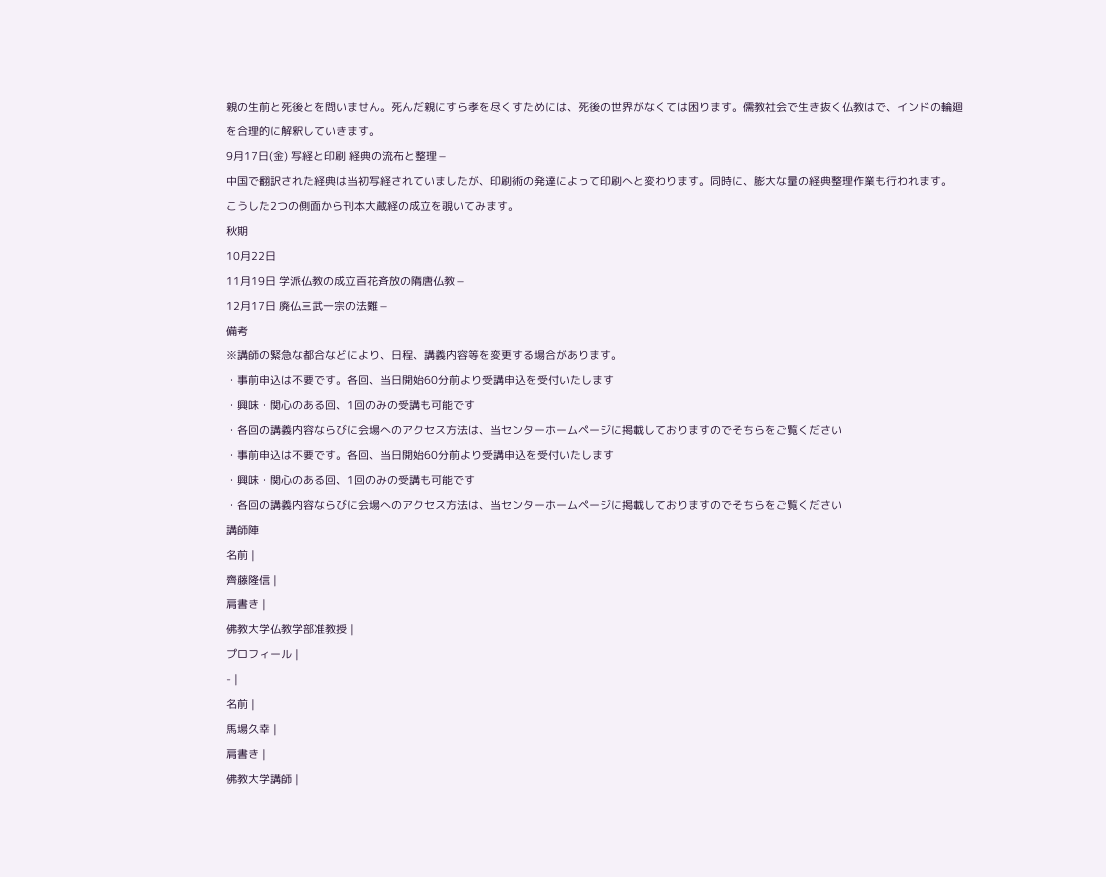親の生前と死後とを問いません。死んだ親にすら孝を尽くすためには、死後の世界がなくては困ります。儒教社会で生き抜く仏教はで、インドの輪廻を合理的に解釈していきます。
9月17日(金) 写経と印刷 経典の流布と整理̶
中国で翻訳された経典は当初写経されていましたが、印刷術の発達によって印刷へと変わります。同時に、膨大な量の経典整理作業も行われます。
こうした2つの側面から刊本大蔵経の成立を覗いてみます。
秋期
10月22日
11月19日 学派仏教の成立̶百花斉放の隋唐仏教̶
12月17日 廃仏̶三武一宗の法難̶
備考
※講師の緊急な都合などにより、日程、講義内容等を変更する場合があります。
・事前申込は不要です。各回、当日開始60分前より受講申込を受付いたします
・興味・関心のある回、1回のみの受講も可能です
・各回の講義内容ならびに会場へのアクセス方法は、当センターホームページに掲載しておりますのでそちらをご覧ください
・事前申込は不要です。各回、当日開始60分前より受講申込を受付いたします
・興味・関心のある回、1回のみの受講も可能です
・各回の講義内容ならびに会場へのアクセス方法は、当センターホームページに掲載しておりますのでそちらをご覧ください
講師陣
名前 |
齊藤隆信 |
肩書き |
佛教大学仏教学部准教授 |
プロフィール |
- |
名前 |
馬場久幸 |
肩書き |
佛教大学講師 |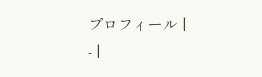プロフィール |
- |